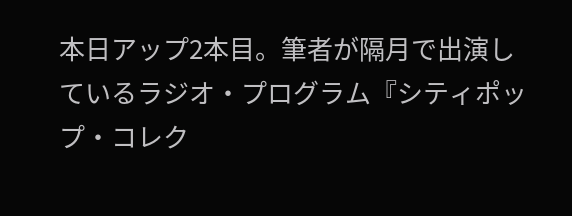本日アップ2本目。筆者が隔月で出演しているラジオ・プログラム『シティポップ・コレク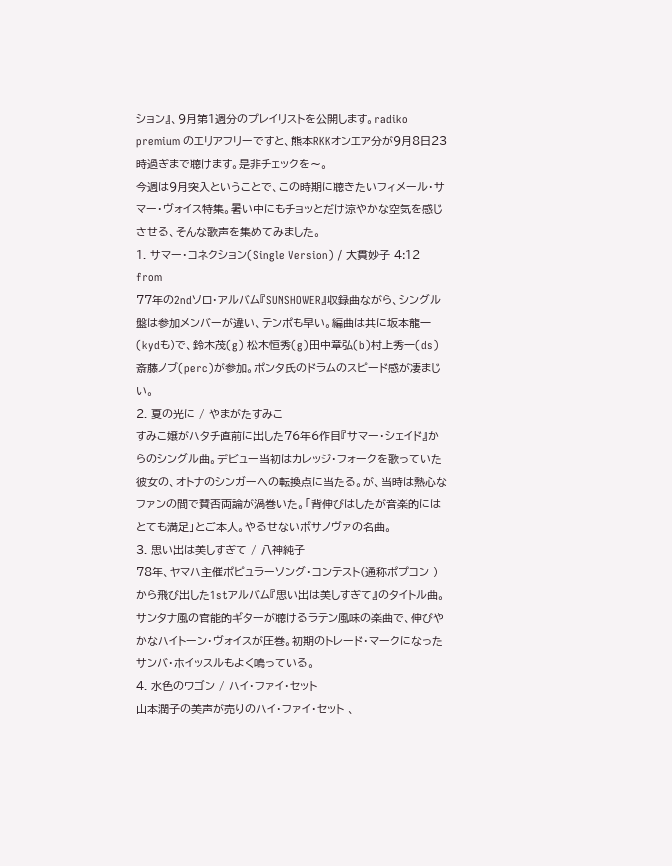ション』、9月第1週分のプレイリストを公開します。radiko premium のエリアフリーですと、熊本RKKオンエア分が9月8日23時過ぎまで聴けます。是非チェックを〜。
今週は9月突入ということで、この時期に聴きたいフィメール・サマー・ヴォイス特集。暑い中にもチョッとだけ涼やかな空気を感じさせる、そんな歌声を集めてみました。
1. サマー・コネクション(Single Version) / 大貫妙子 4:12 from
77年の2ndソロ・アルバム『SUNSHOWER』収録曲ながら、シングル盤は参加メンバーが違い、テンポも早い。編曲は共に坂本龍一(kydも)で、鈴木茂(g) 松木恒秀(g)田中章弘(b)村上秀一(ds)斎藤ノブ(perc)が参加。ポンタ氏のドラムのスピード感が凄まじい。
2. 夏の光に / やまがたすみこ
すみこ嬢がハタチ直前に出した76年6作目『サマー・シェイド』からのシングル曲。デビュー当初はカレッジ・フォークを歌っていた彼女の、オトナのシンガーへの転換点に当たる。が、当時は熱心なファンの間で賛否両論が渦巻いた。「背伸びはしたが音楽的にはとても満足」とご本人。やるせないボサノヴァの名曲。
3. 思い出は美しすぎて / 八神純子
78年、ヤマハ主催ポピュラーソング・コンテスト(通称ポプコン )から飛び出した1stアルバム『思い出は美しすぎて』のタイトル曲。サンタナ風の官能的ギターが聴けるラテン風味の楽曲で、伸びやかなハイトーン・ヴォイスが圧巻。初期のトレード・マークになったサンバ・ホイッスルもよく鳴っている。
4. 水色のワゴン / ハイ・ファイ・セット
山本潤子の美声が売りのハイ・ファイ・セット 、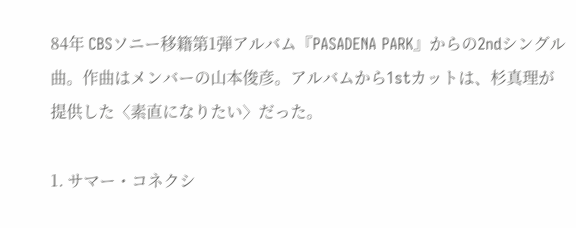84年 CBSソニー移籍第1弾アルバム『PASADENA PARK』からの2ndシングル曲。作曲はメンバーの山本俊彦。アルバムから1stカットは、杉真理が提供した〈素直になりたい〉だった。

1. サマー・コネクシ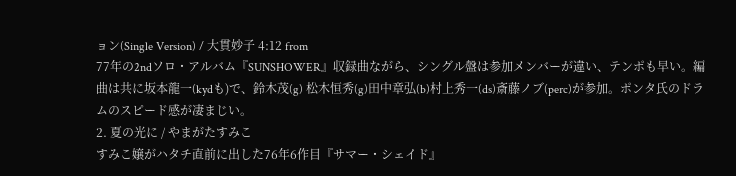ョン(Single Version) / 大貫妙子 4:12 from
77年の2ndソロ・アルバム『SUNSHOWER』収録曲ながら、シングル盤は参加メンバーが違い、テンポも早い。編曲は共に坂本龍一(kydも)で、鈴木茂(g) 松木恒秀(g)田中章弘(b)村上秀一(ds)斎藤ノブ(perc)が参加。ポンタ氏のドラムのスピード感が凄まじい。
2. 夏の光に / やまがたすみこ
すみこ嬢がハタチ直前に出した76年6作目『サマー・シェイド』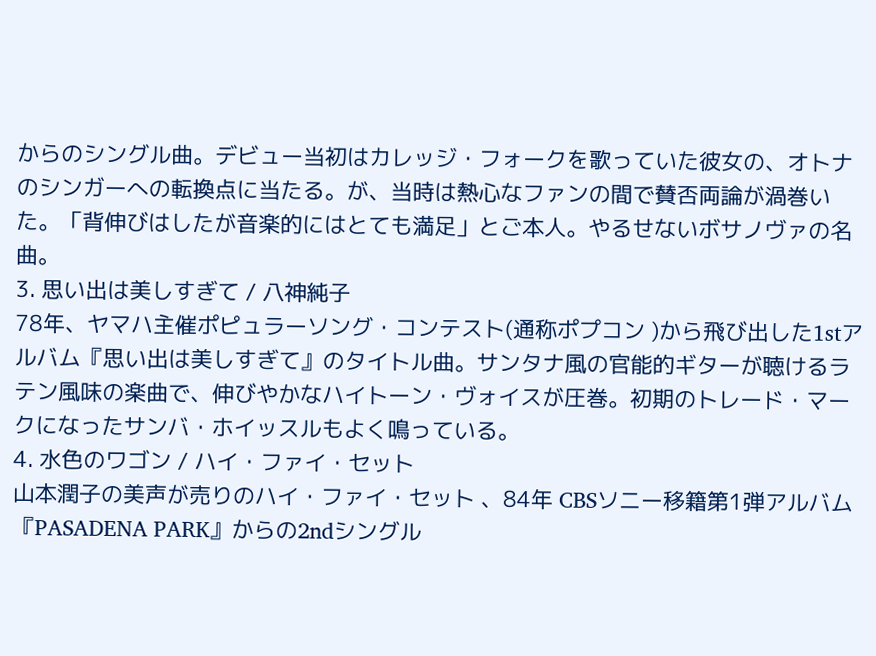からのシングル曲。デビュー当初はカレッジ・フォークを歌っていた彼女の、オトナのシンガーへの転換点に当たる。が、当時は熱心なファンの間で賛否両論が渦巻いた。「背伸びはしたが音楽的にはとても満足」とご本人。やるせないボサノヴァの名曲。
3. 思い出は美しすぎて / 八神純子
78年、ヤマハ主催ポピュラーソング・コンテスト(通称ポプコン )から飛び出した1stアルバム『思い出は美しすぎて』のタイトル曲。サンタナ風の官能的ギターが聴けるラテン風味の楽曲で、伸びやかなハイトーン・ヴォイスが圧巻。初期のトレード・マークになったサンバ・ホイッスルもよく鳴っている。
4. 水色のワゴン / ハイ・ファイ・セット
山本潤子の美声が売りのハイ・ファイ・セット 、84年 CBSソニー移籍第1弾アルバム『PASADENA PARK』からの2ndシングル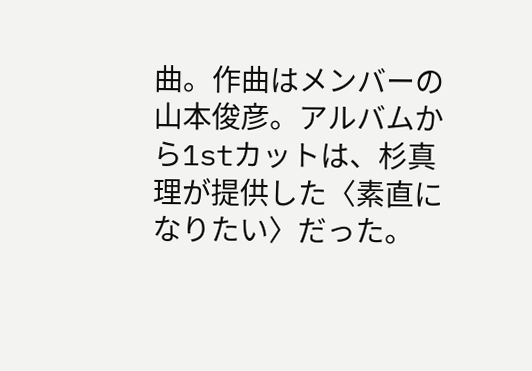曲。作曲はメンバーの山本俊彦。アルバムから1stカットは、杉真理が提供した〈素直になりたい〉だった。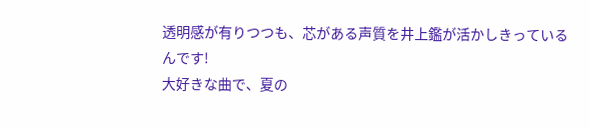透明感が有りつつも、芯がある声質を井上鑑が活かしきっているんです!
大好きな曲で、夏の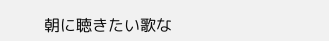朝に聴きたい歌な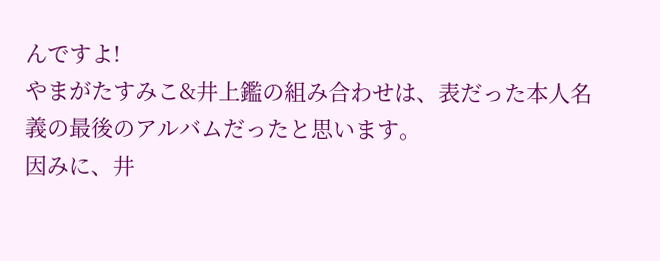んですよ!
やまがたすみこ&井上鑑の組み合わせは、表だった本人名義の最後のアルバムだったと思います。
因みに、井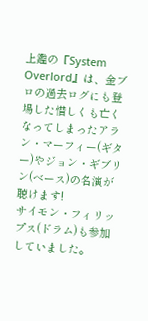上鑑の『System Overlord』は、金ブロの過去ログにも登場した惜しくも亡くなってしまったアラン・マーフィー(ギター)やジョン・ギブリン(ベース)の名演が聴けます!
サイモン・フィリップス(ドラム)も参加していました。